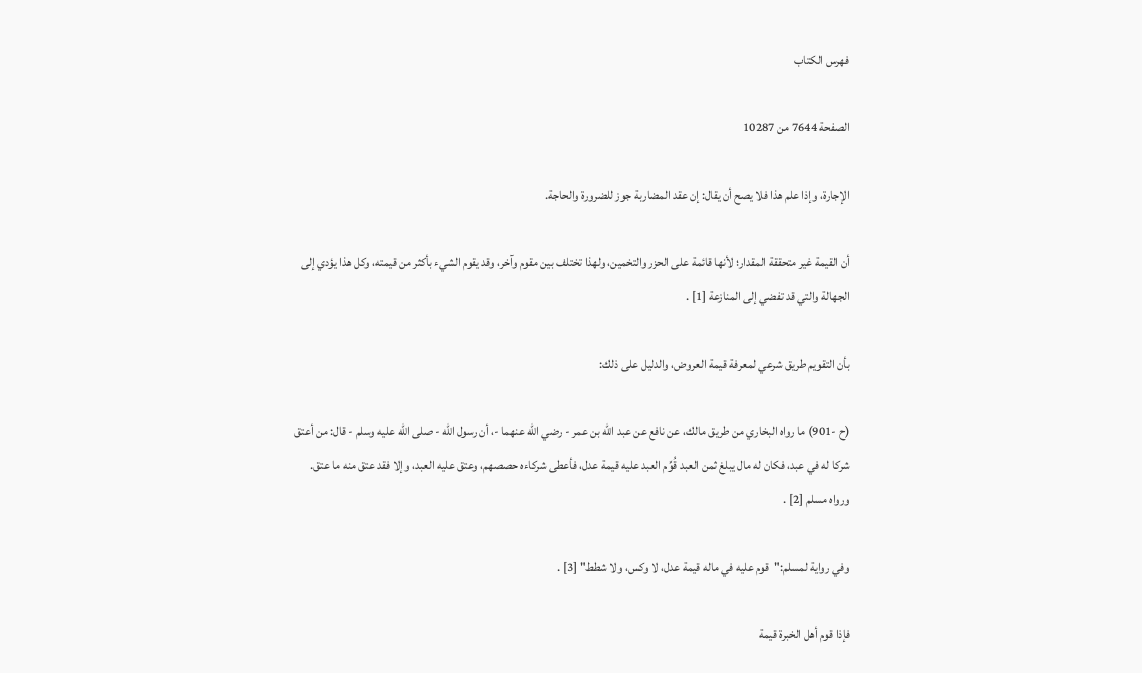فهرس الكتاب

الصفحة 7644 من 10287

الإجارة، وإذا علم هذا فلا يصح أن يقال: إن عقد المضاربة جوز للضرورة والحاجة.

أن القيمة غير متحققة المقدار؛ لأنها قائمة على الحزر والتخمين، ولهذا تختلف بين مقوم وآخر، وقد يقوم الشيء بأكثر من قيمته، وكل هذا يؤدي إلى الجهالة والتي قد تفضي إلى المنازعة [1] .

بأن التقويم طريق شرعي لمعرفة قيمة العروض، والدليل على ذلك:

(ح -901) ما رواه البخاري من طريق مالك، عن نافع عن عبد الله بن عمر - رضي الله عنهما -، أن رسول الله - صلى الله عليه وسلم - قال: من أعتق شركا له في عبد، فكان له مال يبلغ ثمن العبد قُوِّم العبد عليه قيمة عدل، فأعطى شركاءه حصصهم، وعتق عليه العبد، وإلا فقد عتق منه ما عتق. ورواه مسلم [2] .

وفي رواية لمسلم:"قوم عليه في ماله قيمة عدل، لا وكس، ولا شطط" [3] .

فإذا قوم أهل الخبرة قيمة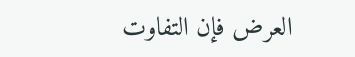العرض فإن التفاوت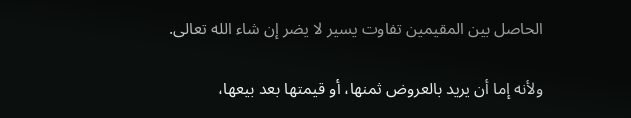الحاصل بين المقيمين تفاوت يسير لا يضر إن شاء الله تعالى.

ولأنه إما أن يريد بالعروض ثمنها، أو قيمتها بعد بيعها،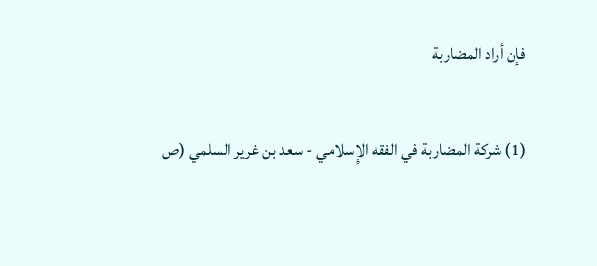فإن أراد المضاربة

(1) شركة المضاربة في الفقه الإِسلامي - سعد بن غرير السلمي (ص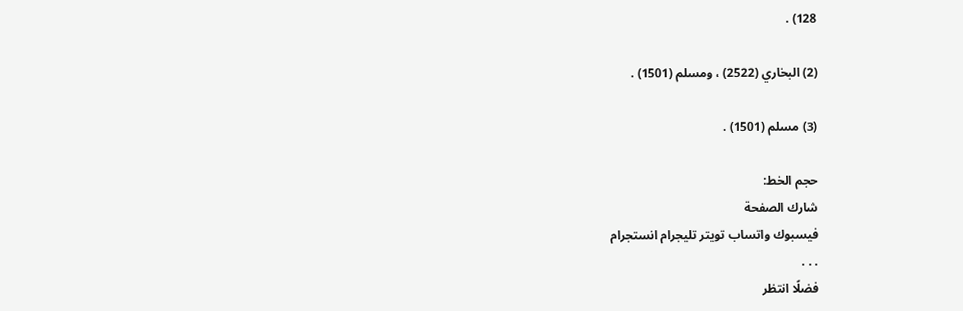128) .

(2) البخاري (2522) ، ومسلم (1501) .

(3) مسلم (1501) .

حجم الخط:
شارك الصفحة
فيسبوك واتساب تويتر تليجرام انستجرام
. . .
فضلًا انتظر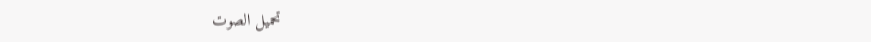تحميل الصوت